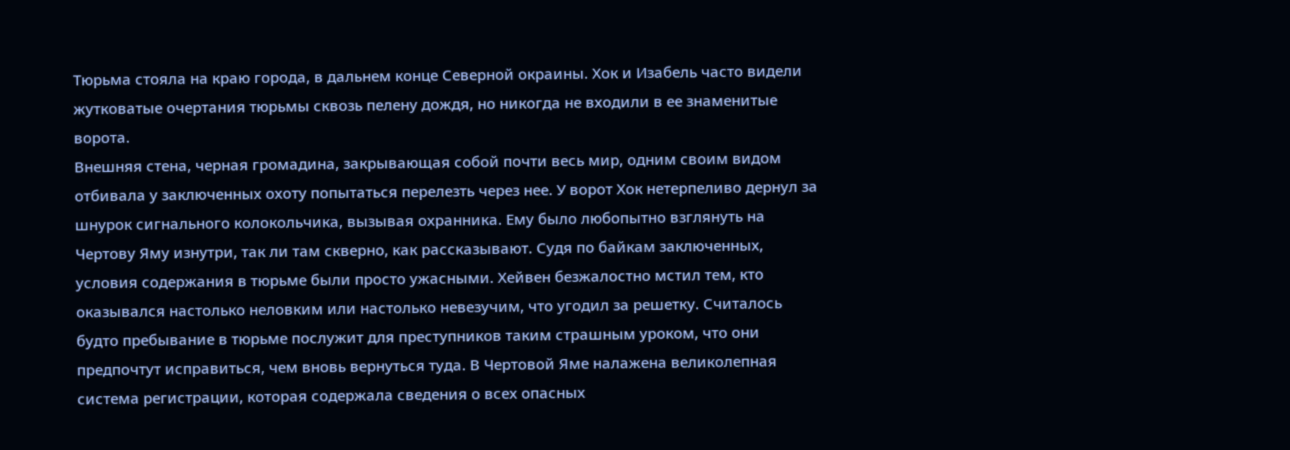Тюрьма стояла на краю города, в дальнем конце Северной окраины. Хок и Изабель часто видели жутковатые очертания тюрьмы сквозь пелену дождя, но никогда не входили в ее знаменитые ворота.
Внешняя стена, черная громадина, закрывающая собой почти весь мир, одним своим видом отбивала у заключенных охоту попытаться перелезть через нее. У ворот Хок нетерпеливо дернул за шнурок сигнального колокольчика, вызывая охранника. Ему было любопытно взглянуть на Чертову Яму изнутри, так ли там скверно, как рассказывают. Судя по байкам заключенных, условия содержания в тюрьме были просто ужасными. Хейвен безжалостно мстил тем, кто оказывался настолько неловким или настолько невезучим, что угодил за решетку. Считалось будто пребывание в тюрьме послужит для преступников таким страшным уроком, что они предпочтут исправиться, чем вновь вернуться туда. В Чертовой Яме налажена великолепная система регистрации, которая содержала сведения о всех опасных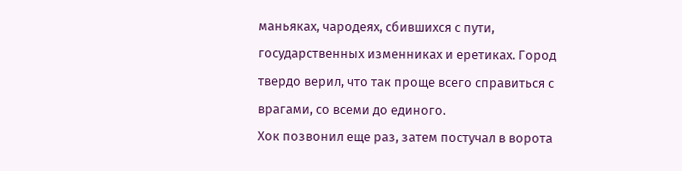маньяках, чародеях, сбившихся с пути, государственных изменниках и еретиках. Город твердо верил, что так проще всего справиться с врагами, со всеми до единого.
Хок позвонил еще раз, затем постучал в ворота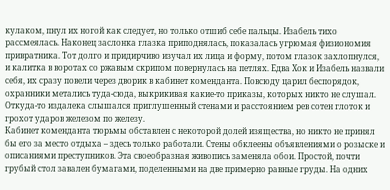кулаком, пнул их ногой как следует, но только отшиб себе пальцы. Изабель тихо рассмеялась. Наконец заслонка глазка приподнялась, показалась угрюмая физиономия привратника. Тот долго и придирчиво изучал их лица и форму, потом глазок захлопнулся, и калитка в воротах со ржавым скрипом повернулась на петлях. Едва Хок и Изабель назвали себя, их сразу повели через дворик в кабинет коменданта. Повсюду царил беспорядок, охранники метались туда-сюда, выкрикивая какие-то приказы, которых никто не слушал. Откуда-то издалека слышался приглушенный стенами и расстоянием рев сотен глоток и грохот ударов железом по железу.
Кабинет коменданта тюрьмы обставлен с некоторой долей изящества, но никто не принял бы его за место отдыха – здесь только работали. Стены обклеены объявлениями о розыске и описаниями преступников. Эта своеобразная живопись заменяла обои. Простой, почти грубый стол завален бумагами, поделенными на две примерно равные груды. На одних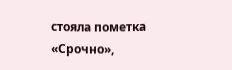стояла пометка «Срочно»,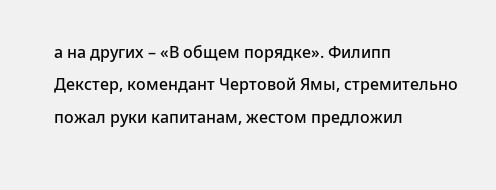а на других – «В общем порядке». Филипп Декстер, комендант Чертовой Ямы, стремительно пожал руки капитанам, жестом предложил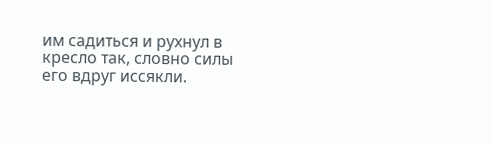им садиться и рухнул в кресло так, словно силы его вдруг иссякли.